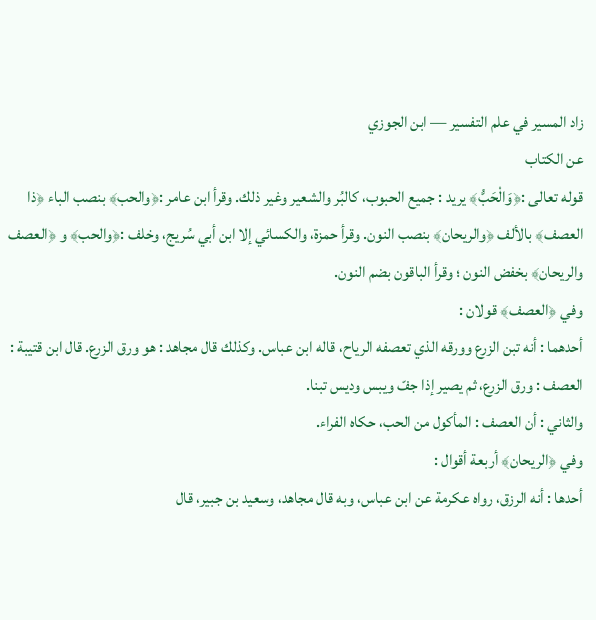زاد المسير في علم التفسير — ابن الجوزي
عن الكتاب
قوله تعالى :﴿وَالْحَبُّ﴾ يريد : جميع الحبوب، كالبُر والشعير وغير ذلك. وقرأ ابن عامر :﴿والحب﴾ بنصب الباء ﴿ذا العصف﴾ بالألف ﴿والريحان﴾ بنصب النون. وقرأ حمزة، والكسائي إلا ابن أبي سُريج، وخلف :﴿والحب﴾ و ﴿العصف والريحان﴾ بخفض النون ؛ وقرأ الباقون بضم النون.
وفي ﴿العصف﴾ قولان :
أحدهما : أنه تبن الزرع وورقه الذي تعصفه الرياح، قاله ابن عباس. وكذلك قال مجاهد : هو ورق الزرع. قال ابن قتيبة : العصف : ورق الزرع، ثم يصير إذا جفّ ويبس وديس تبنا.
والثاني : أن العصف : المأكول من الحب، حكاه الفراء.
وفي ﴿الريحان﴾ أربعة أقوال :
أحدها : أنه الرزق، رواه عكرمة عن ابن عباس، وبه قال مجاهد، وسعيد بن جبير، قال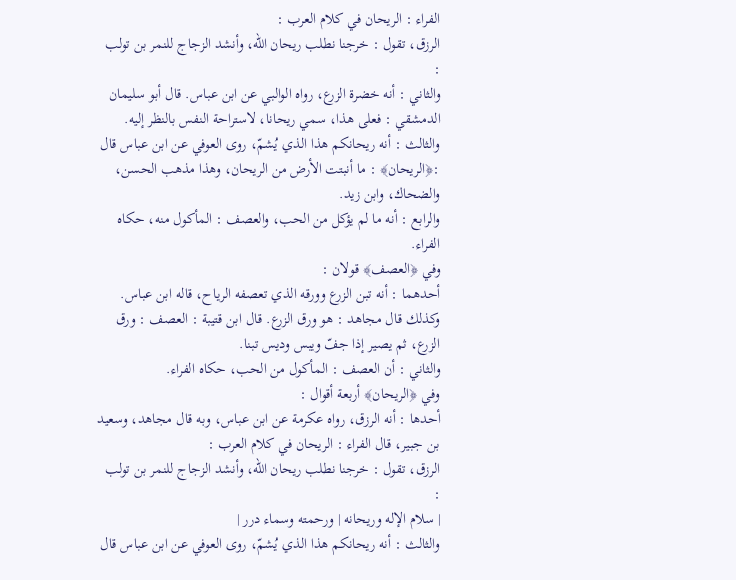الفراء : الريحان في كلام العرب :
الرزق، تقول : خرجنا نطلب ريحان الله، وأنشد الزجاج للنمر بن تولب :
والثاني : أنه خضرة الزرع، رواه الوالبي عن ابن عباس. قال أبو سليمان الدمشقي : فعلى هذا، سمي ريحانا، لاستراحة النفس بالنظر إليه.
والثالث : أنه ريحانكم هذا الذي يُشمّ، روى العوفي عن ابن عباس قال :﴿الريحان﴾ : ما أنبتت الأرض من الريحان، وهذا مذهب الحسن، والضحاك، وابن زيد.
والرابع : أنه ما لم يؤكل من الحب، والعصف : المأكول منه، حكاه الفراء.
وفي ﴿العصف﴾ قولان :
أحدهما : أنه تبن الزرع وورقه الذي تعصفه الرياح، قاله ابن عباس. وكذلك قال مجاهد : هو ورق الزرع. قال ابن قتيبة : العصف : ورق الزرع، ثم يصير إذا جفّ ويبس وديس تبنا.
والثاني : أن العصف : المأكول من الحب، حكاه الفراء.
وفي ﴿الريحان﴾ أربعة أقوال :
أحدها : أنه الرزق، رواه عكرمة عن ابن عباس، وبه قال مجاهد، وسعيد بن جبير، قال الفراء : الريحان في كلام العرب :
الرزق، تقول : خرجنا نطلب ريحان الله، وأنشد الزجاج للنمر بن تولب :
| سلام الإله وريحانه | ورحمته وسماء درر |
والثالث : أنه ريحانكم هذا الذي يُشمّ، روى العوفي عن ابن عباس قال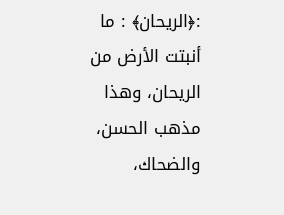:﴿الريحان﴾ : ما أنبتت الأرض من الريحان، وهذا مذهب الحسن، والضحاك،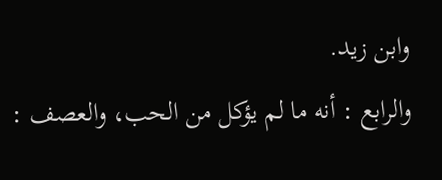وابن زيد.
والرابع : أنه ما لم يؤكل من الحب، والعصف :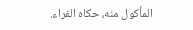المأكول منه، حكاه الفراء.